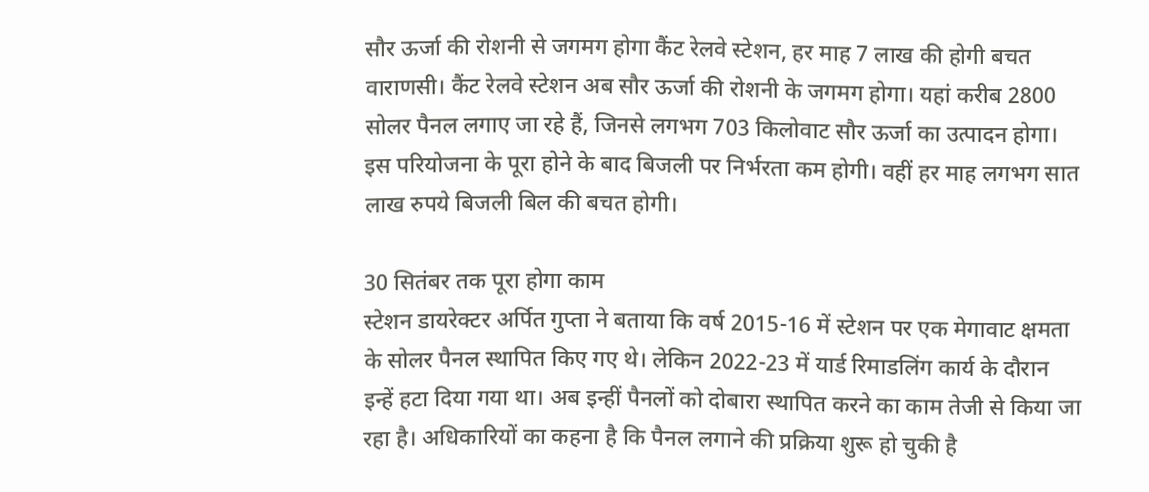सौर ऊर्जा की रोशनी से जगमग होगा कैंट रेलवे स्टेशन, हर माह 7 लाख की होगी बचत
वाराणसी। कैंट रेलवे स्टेशन अब सौर ऊर्जा की रोशनी के जगमग होगा। यहां करीब 2800 सोलर पैनल लगाए जा रहे हैं, जिनसे लगभग 703 किलोवाट सौर ऊर्जा का उत्पादन होगा। इस परियोजना के पूरा होने के बाद बिजली पर निर्भरता कम होगी। वहीं हर माह लगभग सात लाख रुपये बिजली बिल की बचत होगी।

30 सितंबर तक पूरा होगा काम
स्टेशन डायरेक्टर अर्पित गुप्ता ने बताया कि वर्ष 2015-16 में स्टेशन पर एक मेगावाट क्षमता के सोलर पैनल स्थापित किए गए थे। लेकिन 2022-23 में यार्ड रिमाडलिंग कार्य के दौरान इन्हें हटा दिया गया था। अब इन्हीं पैनलों को दोबारा स्थापित करने का काम तेजी से किया जा रहा है। अधिकारियों का कहना है कि पैनल लगाने की प्रक्रिया शुरू हो चुकी है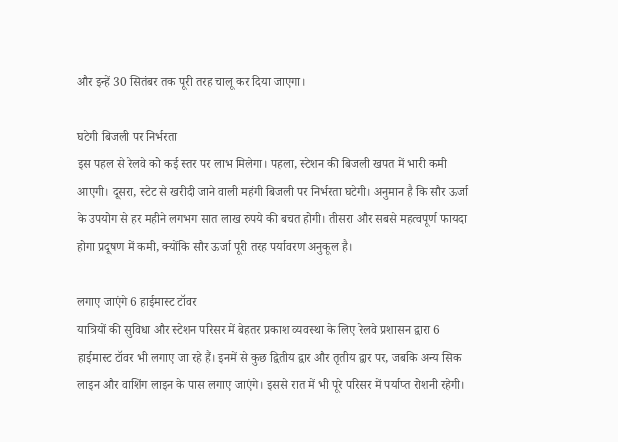और इन्हें 30 सितंबर तक पूरी तरह चालू कर दिया जाएगा।

घटेगी बिजली पर निर्भरता
इस पहल से रेलवे को कई स्तर पर लाभ मिलेगा। पहला, स्टेशन की बिजली खपत में भारी कमी आएगी। दूसरा, स्टेट से खरीदी जाने वाली महंगी बिजली पर निर्भरता घटेगी। अनुमान है कि सौर ऊर्जा के उपयोग से हर महीने लगभग सात लाख रुपये की बचत होगी। तीसरा और सबसे महत्वपूर्ण फायदा होगा प्रदूषण में कमी, क्योंकि सौर ऊर्जा पूरी तरह पर्यावरण अनुकूल है।

लगाए जाएंगे 6 हाईमास्ट टॉवर
यात्रियों की सुविधा और स्टेशन परिसर में बेहतर प्रकाश व्यवस्था के लिए रेलवे प्रशासन द्वारा 6 हाईमास्ट टॉवर भी लगाए जा रहे हैं। इनमें से कुछ द्वितीय द्वार और तृतीय द्वार पर, जबकि अन्य सिक लाइन और वाशिंग लाइन के पास लगाए जाएंगे। इससे रात में भी पूरे परिसर में पर्याप्त रोशनी रहेगी।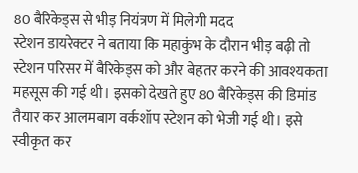80 बैरिकेड्स से भीड़ नियंत्रण में मिलेगी मदद
स्टेशन डायरेक्टर ने बताया कि महाकुंभ के दौरान भीड़ बढ़ी तो स्टेशन परिसर में बैरिकेड्स को और बेहतर करने की आवश्यकता महसूस की गई थी। इसको देखते हुए 80 बैरिकेड्स की डिमांड तैयार कर आलमबाग वर्कशॉप स्टेशन को भेजी गई थी। इसे स्वीकृत कर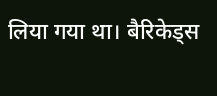लिया गया था। बैरिकेड्स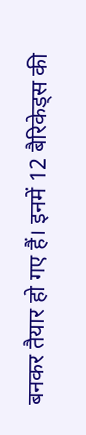बनकर तैयार हो गए हैं। इनमें 12 बैरिकेड्स की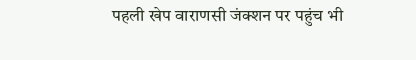पहली खेप वाराणसी जंक्शन पर पहुंच भी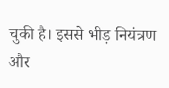चुकी है। इससे भीड़ नियंत्रण और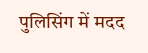पुलिसिंग में मदद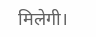मिलेगी।